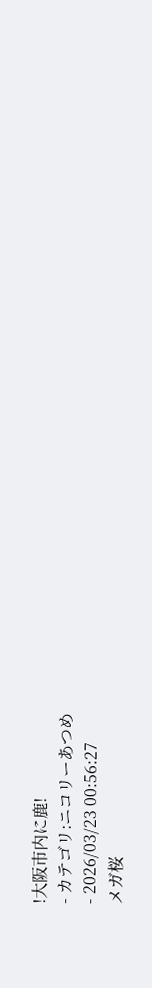!大阪市内に鹿!
- カテゴリ:ニコリーあつめ
- 2026/03/23 00:56:27
メガ桜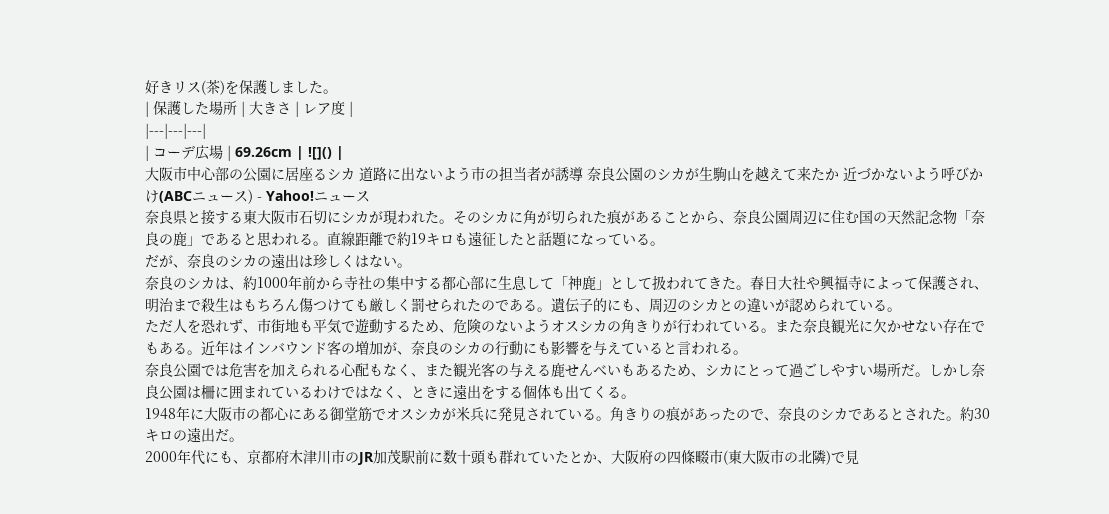好きリス(茶)を保護しました。
| 保護した場所 | 大きさ | レア度 |
|---|---|---|
| コーデ広場 | 69.26cm | ![]() |
大阪市中心部の公園に居座るシカ 道路に出ないよう市の担当者が誘導 奈良公園のシカが生駒山を越えて来たか 近づかないよう呼びかけ(ABCニュース) - Yahoo!ニュース
奈良県と接する東大阪市石切にシカが現われた。そのシカに角が切られた痕があることから、奈良公園周辺に住む国の天然記念物「奈良の鹿」であると思われる。直線距離で約19キロも遠征したと話題になっている。
だが、奈良のシカの遠出は珍しくはない。
奈良のシカは、約1000年前から寺社の集中する都心部に生息して「神鹿」として扱われてきた。春日大社や興福寺によって保護され、明治まで殺生はもちろん傷つけても厳しく罰せられたのである。遺伝子的にも、周辺のシカとの違いが認められている。
ただ人を恐れず、市街地も平気で遊動するため、危険のないようオスシカの角きりが行われている。また奈良観光に欠かせない存在でもある。近年はインバウンド客の増加が、奈良のシカの行動にも影響を与えていると言われる。
奈良公園では危害を加えられる心配もなく、また観光客の与える鹿せんべいもあるため、シカにとって過ごしやすい場所だ。しかし奈良公園は柵に囲まれているわけではなく、ときに遠出をする個体も出てくる。
1948年に大阪市の都心にある御堂筋でオスシカが米兵に発見されている。角きりの痕があったので、奈良のシカであるとされた。約30キロの遠出だ。
2000年代にも、京都府木津川市のJR加茂駅前に数十頭も群れていたとか、大阪府の四條畷市(東大阪市の北隣)で見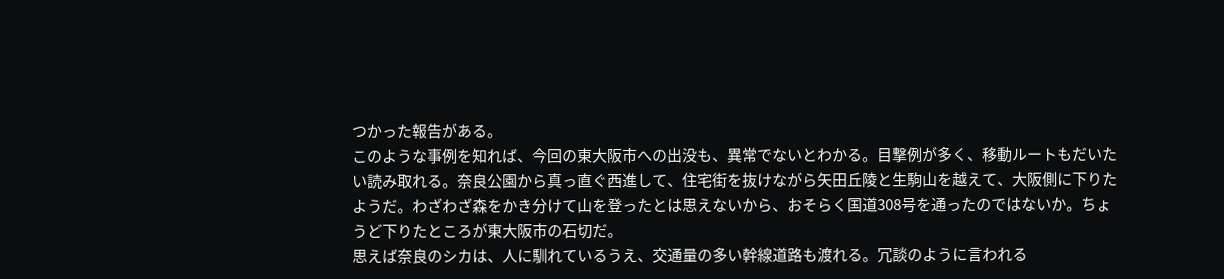つかった報告がある。
このような事例を知れば、今回の東大阪市への出没も、異常でないとわかる。目撃例が多く、移動ルートもだいたい読み取れる。奈良公園から真っ直ぐ西進して、住宅街を抜けながら矢田丘陵と生駒山を越えて、大阪側に下りたようだ。わざわざ森をかき分けて山を登ったとは思えないから、おそらく国道308号を通ったのではないか。ちょうど下りたところが東大阪市の石切だ。
思えば奈良のシカは、人に馴れているうえ、交通量の多い幹線道路も渡れる。冗談のように言われる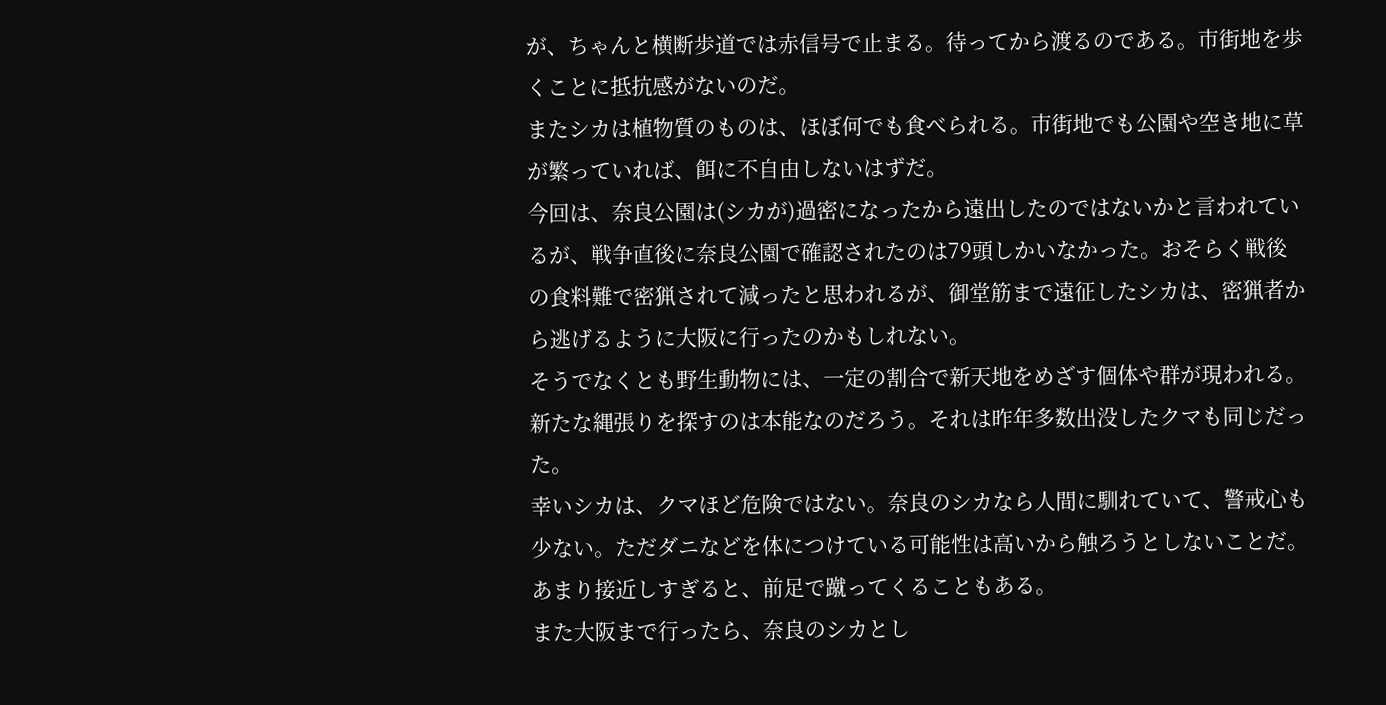が、ちゃんと横断歩道では赤信号で止まる。待ってから渡るのである。市街地を歩くことに抵抗感がないのだ。
またシカは植物質のものは、ほぼ何でも食べられる。市街地でも公園や空き地に草が繁っていれば、餌に不自由しないはずだ。
今回は、奈良公園は(シカが)過密になったから遠出したのではないかと言われているが、戦争直後に奈良公園で確認されたのは79頭しかいなかった。おそらく戦後の食料難で密猟されて減ったと思われるが、御堂筋まで遠征したシカは、密猟者から逃げるように大阪に行ったのかもしれない。
そうでなくとも野生動物には、一定の割合で新天地をめざす個体や群が現われる。新たな縄張りを探すのは本能なのだろう。それは昨年多数出没したクマも同じだった。
幸いシカは、クマほど危険ではない。奈良のシカなら人間に馴れていて、警戒心も少ない。ただダニなどを体につけている可能性は高いから触ろうとしないことだ。あまり接近しすぎると、前足で蹴ってくることもある。
また大阪まで行ったら、奈良のシカとし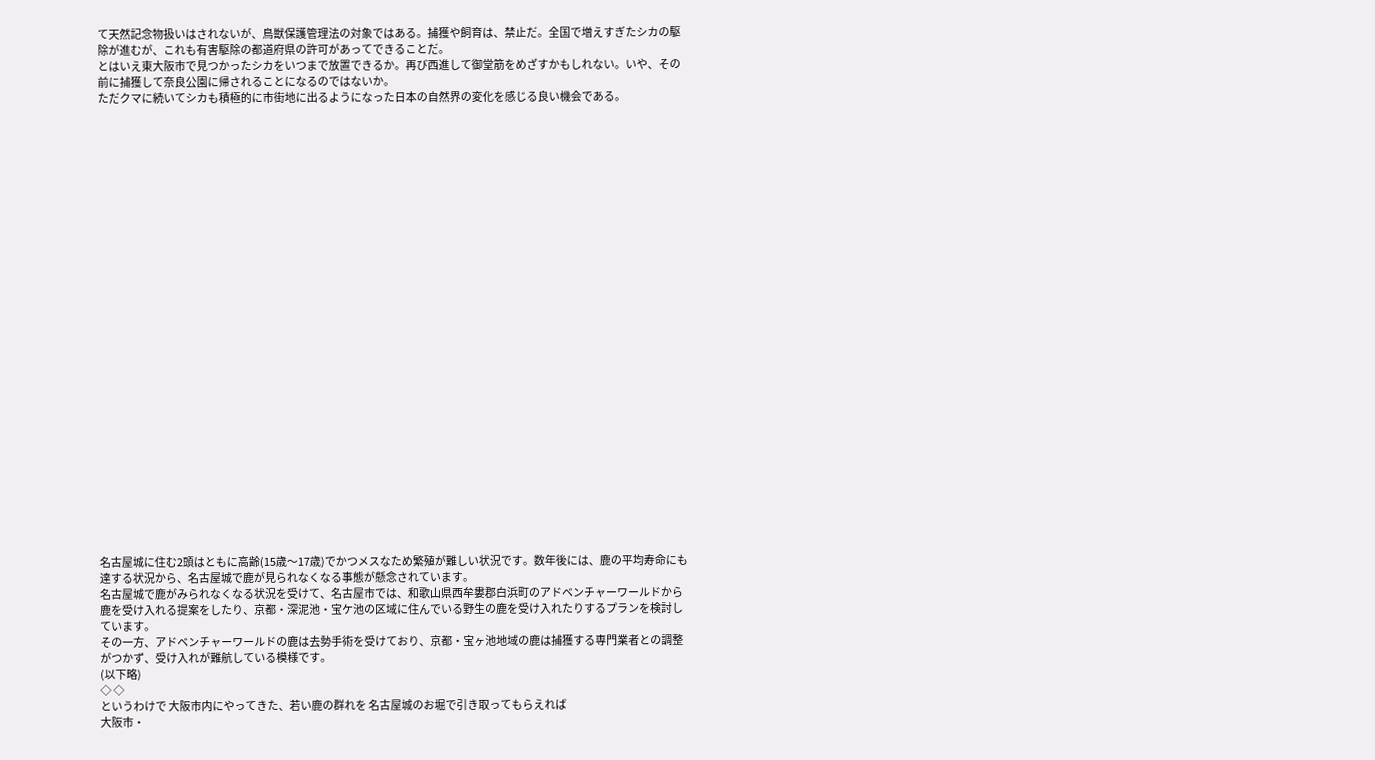て天然記念物扱いはされないが、鳥獣保護管理法の対象ではある。捕獲や飼育は、禁止だ。全国で増えすぎたシカの駆除が進むが、これも有害駆除の都道府県の許可があってできることだ。
とはいえ東大阪市で見つかったシカをいつまで放置できるか。再び西進して御堂筋をめざすかもしれない。いや、その前に捕獲して奈良公園に帰されることになるのではないか。
ただクマに続いてシカも積極的に市街地に出るようになった日本の自然界の変化を感じる良い機会である。




























名古屋城に住む2頭はともに高齢(15歳〜17歳)でかつメスなため繁殖が難しい状況です。数年後には、鹿の平均寿命にも達する状況から、名古屋城で鹿が見られなくなる事態が懸念されています。
名古屋城で鹿がみられなくなる状況を受けて、名古屋市では、和歌山県西牟婁郡白浜町のアドベンチャーワールドから鹿を受け入れる提案をしたり、京都・深泥池・宝ケ池の区域に住んでいる野生の鹿を受け入れたりするプランを検討しています。
その一方、アドベンチャーワールドの鹿は去勢手術を受けており、京都・宝ヶ池地域の鹿は捕獲する専門業者との調整がつかず、受け入れが難航している模様です。
(以下略)
◇ ◇
というわけで 大阪市内にやってきた、若い鹿の群れを 名古屋城のお堀で引き取ってもらえれば
大阪市・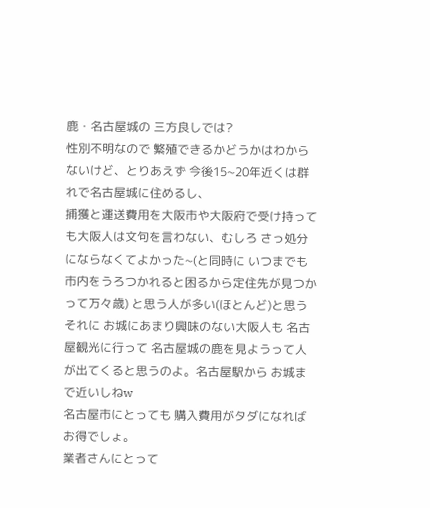鹿・名古屋城の 三方良しでは?
性別不明なので 繁殖できるかどうかはわからないけど、とりあえず 今後15~20年近くは群れで名古屋城に住めるし、
捕獲と運送費用を大阪市や大阪府で受け持っても大阪人は文句を言わない、むしろ さっ処分にならなくてよかった~(と同時に いつまでも市内をうろつかれると困るから定住先が見つかって万々歳) と思う人が多い(ほとんど)と思う
それに お城にあまり興味のない大阪人も 名古屋観光に行って 名古屋城の鹿を見ようって人が出てくると思うのよ。名古屋駅から お城まで近いしねw
名古屋市にとっても 購入費用がタダになればお得でしょ。
業者さんにとって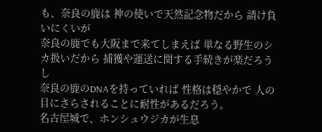も、奈良の鹿は 神の使いで天然記念物だから 請け負いにくいが
奈良の鹿でも大阪まで来てしまえば 単なる野生のシカ扱いだから 捕獲や運送に関する手続きが楽だろうし
奈良の鹿のDNAを持っていれば 性格は穏やかで 人の目にさらされることに耐性があるだろう。
名古屋城で、ホンシュウジカが生息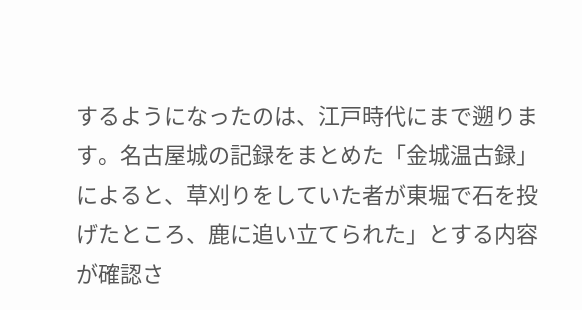するようになったのは、江戸時代にまで遡ります。名古屋城の記録をまとめた「金城温古録」によると、草刈りをしていた者が東堀で石を投げたところ、鹿に追い立てられた」とする内容が確認さ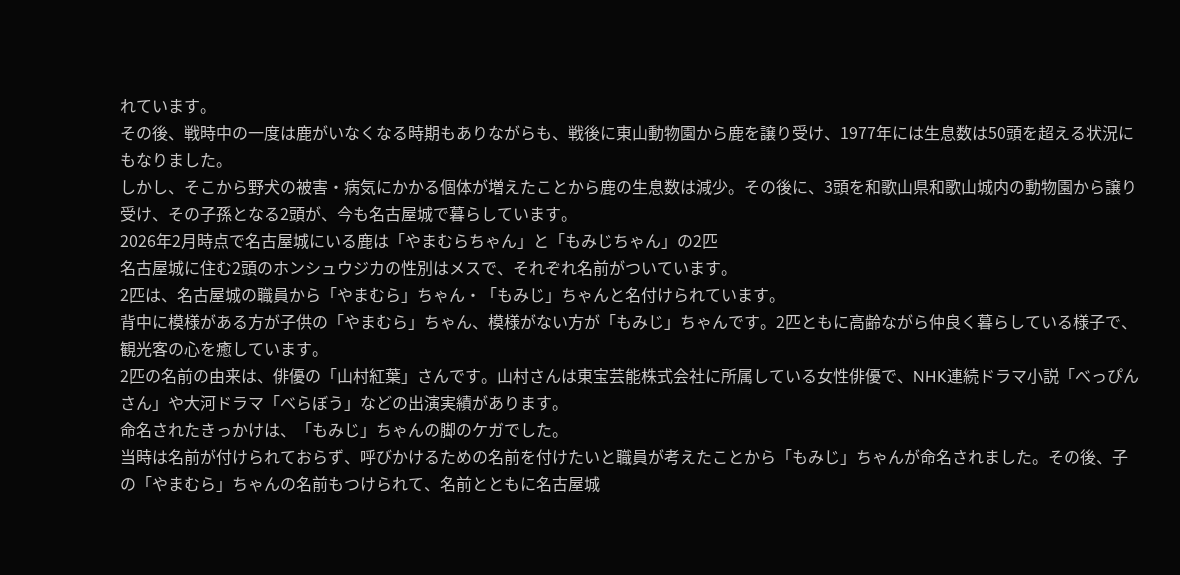れています。
その後、戦時中の一度は鹿がいなくなる時期もありながらも、戦後に東山動物園から鹿を譲り受け、1977年には生息数は50頭を超える状況にもなりました。
しかし、そこから野犬の被害・病気にかかる個体が増えたことから鹿の生息数は減少。その後に、3頭を和歌山県和歌山城内の動物園から譲り受け、その子孫となる2頭が、今も名古屋城で暮らしています。
2026年2月時点で名古屋城にいる鹿は「やまむらちゃん」と「もみじちゃん」の2匹
名古屋城に住む2頭のホンシュウジカの性別はメスで、それぞれ名前がついています。
2匹は、名古屋城の職員から「やまむら」ちゃん・「もみじ」ちゃんと名付けられています。
背中に模様がある方が子供の「やまむら」ちゃん、模様がない方が「もみじ」ちゃんです。2匹ともに高齢ながら仲良く暮らしている様子で、観光客の心を癒しています。
2匹の名前の由来は、俳優の「山村紅葉」さんです。山村さんは東宝芸能株式会社に所属している女性俳優で、NHK連続ドラマ小説「べっぴんさん」や大河ドラマ「べらぼう」などの出演実績があります。
命名されたきっかけは、「もみじ」ちゃんの脚のケガでした。
当時は名前が付けられておらず、呼びかけるための名前を付けたいと職員が考えたことから「もみじ」ちゃんが命名されました。その後、子の「やまむら」ちゃんの名前もつけられて、名前とともに名古屋城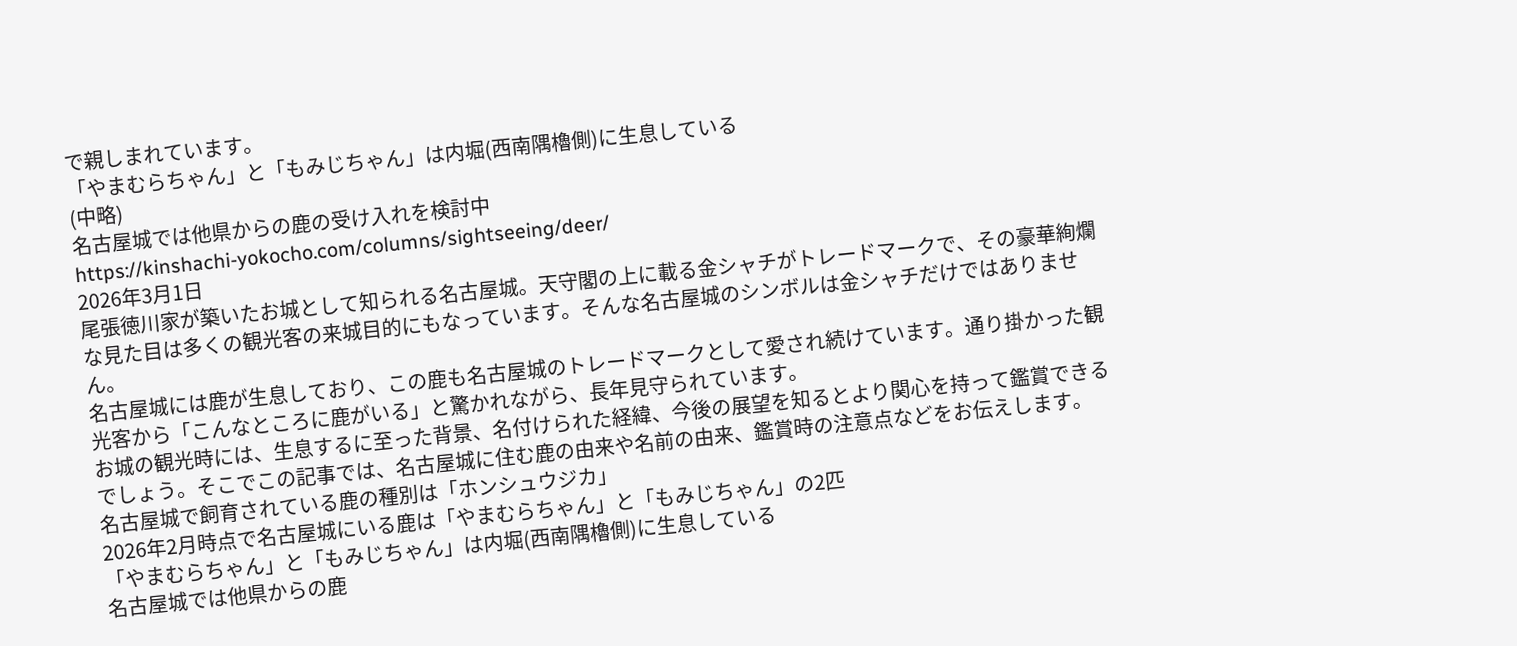で親しまれています。
「やまむらちゃん」と「もみじちゃん」は内堀(西南隅櫓側)に生息している
(中略)
名古屋城では他県からの鹿の受け入れを検討中
https://kinshachi-yokocho.com/columns/sightseeing/deer/
2026年3月1日
尾張徳川家が築いたお城として知られる名古屋城。天守閣の上に載る金シャチがトレードマークで、その豪華絢爛な見た目は多くの観光客の来城目的にもなっています。そんな名古屋城のシンボルは金シャチだけではありません。
名古屋城には鹿が生息しており、この鹿も名古屋城のトレードマークとして愛され続けています。通り掛かった観光客から「こんなところに鹿がいる」と驚かれながら、長年見守られています。
お城の観光時には、生息するに至った背景、名付けられた経緯、今後の展望を知るとより関心を持って鑑賞できるでしょう。そこでこの記事では、名古屋城に住む鹿の由来や名前の由来、鑑賞時の注意点などをお伝えします。
名古屋城で飼育されている鹿の種別は「ホンシュウジカ」
2026年2月時点で名古屋城にいる鹿は「やまむらちゃん」と「もみじちゃん」の2匹
「やまむらちゃん」と「もみじちゃん」は内堀(西南隅櫓側)に生息している
名古屋城では他県からの鹿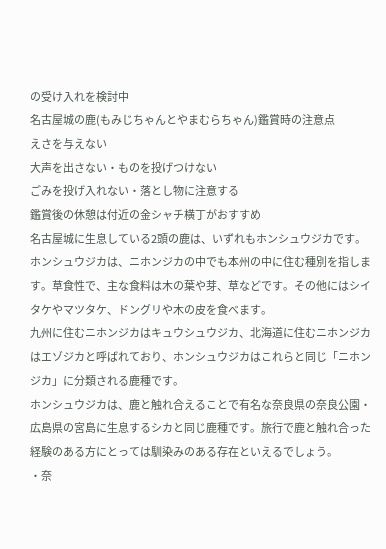の受け入れを検討中
名古屋城の鹿(もみじちゃんとやまむらちゃん)鑑賞時の注意点
えさを与えない
大声を出さない・ものを投げつけない
ごみを投げ入れない・落とし物に注意する
鑑賞後の休憩は付近の金シャチ横丁がおすすめ
名古屋城に生息している2頭の鹿は、いずれもホンシュウジカです。
ホンシュウジカは、ニホンジカの中でも本州の中に住む種別を指します。草食性で、主な食料は木の葉や芽、草などです。その他にはシイタケやマツタケ、ドングリや木の皮を食べます。
九州に住むニホンジカはキュウシュウジカ、北海道に住むニホンジカはエゾジカと呼ばれており、ホンシュウジカはこれらと同じ「ニホンジカ」に分類される鹿種です。
ホンシュウジカは、鹿と触れ合えることで有名な奈良県の奈良公園・広島県の宮島に生息するシカと同じ鹿種です。旅行で鹿と触れ合った経験のある方にとっては馴染みのある存在といえるでしょう。
・奈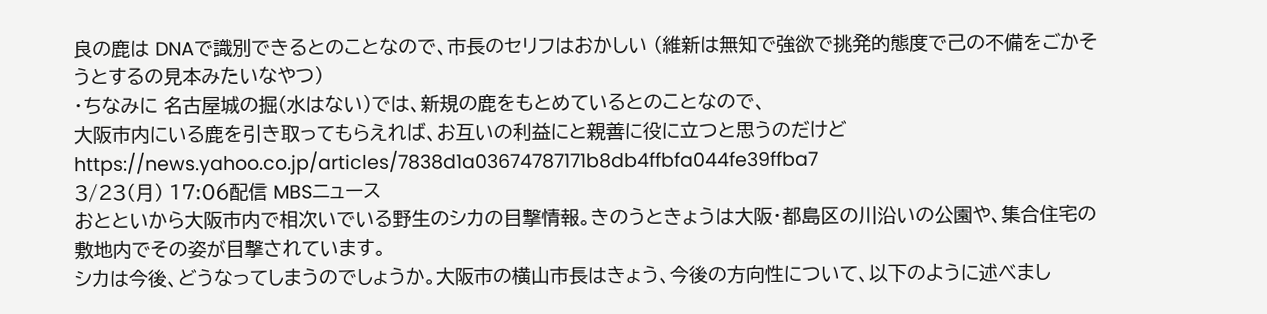良の鹿は DNAで識別できるとのことなので、市長のセリフはおかしい (維新は無知で強欲で挑発的態度で己の不備をごかそうとするの見本みたいなやつ)
・ちなみに 名古屋城の掘(水はない)では、新規の鹿をもとめているとのことなので、
大阪市内にいる鹿を引き取ってもらえれば、お互いの利益にと親善に役に立つと思うのだけど
https://news.yahoo.co.jp/articles/7838d1a03674787171b8db4ffbfa044fe39ffba7
3/23(月) 17:06配信 MBSニュース
おとといから大阪市内で相次いでいる野生のシカの目撃情報。きのうときょうは大阪・都島区の川沿いの公園や、集合住宅の敷地内でその姿が目撃されています。
シカは今後、どうなってしまうのでしょうか。大阪市の横山市長はきょう、今後の方向性について、以下のように述べまし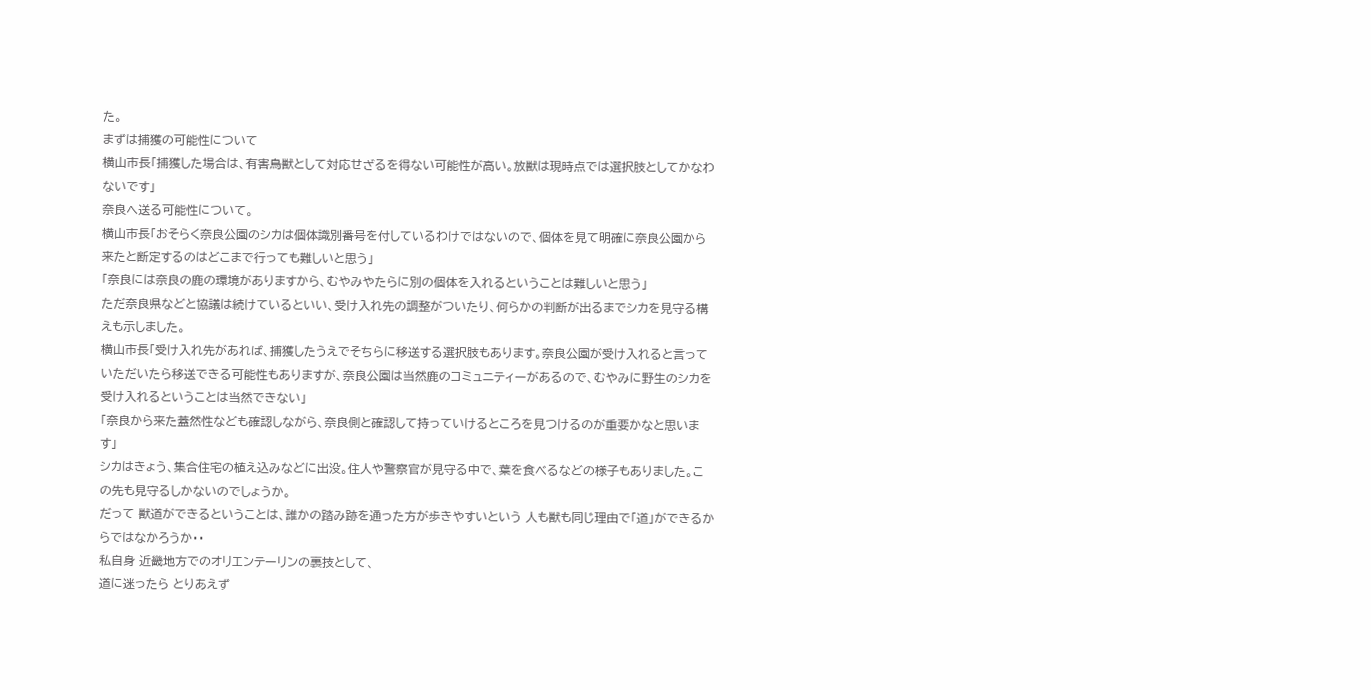た。
まずは捕獲の可能性について
横山市長「捕獲した場合は、有害鳥獣として対応せざるを得ない可能性が高い。放獣は現時点では選択肢としてかなわないです」
奈良へ送る可能性について。
横山市長「おそらく奈良公園のシカは個体識別番号を付しているわけではないので、個体を見て明確に奈良公園から来たと断定するのはどこまで行っても難しいと思う」
「奈良には奈良の鹿の環境がありますから、むやみやたらに別の個体を入れるということは難しいと思う」
ただ奈良県などと協議は続けているといい、受け入れ先の調整がついたり、何らかの判断が出るまでシカを見守る構えも示しました。
横山市長「受け入れ先があれば、捕獲したうえでそちらに移送する選択肢もあります。奈良公園が受け入れると言っていただいたら移送できる可能性もありますが、奈良公園は当然鹿のコミュニティーがあるので、むやみに野生のシカを受け入れるということは当然できない」
「奈良から来た蓋然性なども確認しながら、奈良側と確認して持っていけるところを見つけるのが重要かなと思います」
シカはきょう、集合住宅の植え込みなどに出没。住人や警察官が見守る中で、葉を食べるなどの様子もありました。この先も見守るしかないのでしょうか。
だって 獣道ができるということは、誰かの踏み跡を通った方が歩きやすいという 人も獣も同じ理由で「道」ができるからではなかろうか・・
私自身 近畿地方でのオリエンテーリンの裏技として、
道に迷ったら とりあえず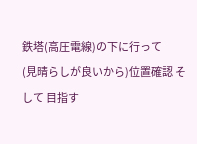鉄塔(高圧電線)の下に行って
(見晴らしが良いから)位置確認 そして 目指す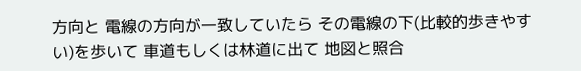方向と 電線の方向が一致していたら その電線の下(比較的歩きやすい)を歩いて 車道もしくは林道に出て 地図と照合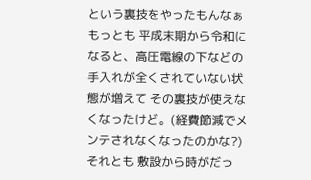という裏技をやったもんなぁ
もっとも 平成末期から令和になると、高圧電線の下などの手入れが全くされていない状態が増えて その裏技が使えなくなったけど。(経費節減でメンテされなくなったのかな?)
それとも 敷設から時がだっ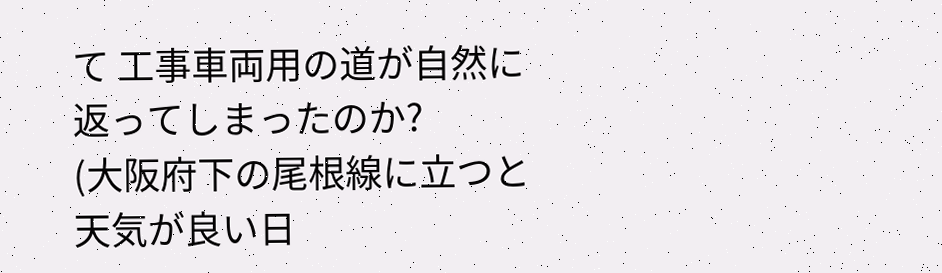て 工事車両用の道が自然に返ってしまったのか?
(大阪府下の尾根線に立つと 天気が良い日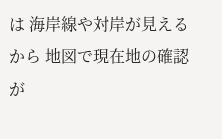は 海岸線や対岸が見えるから 地図で現在地の確認が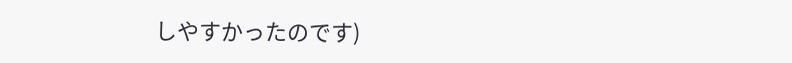しやすかったのです)